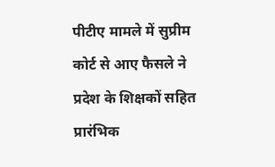पीटीए मामले में सुप्रीम कोर्ट से आए फैसले ने प्रदेश के शिक्षकों सहित प्रारंभिक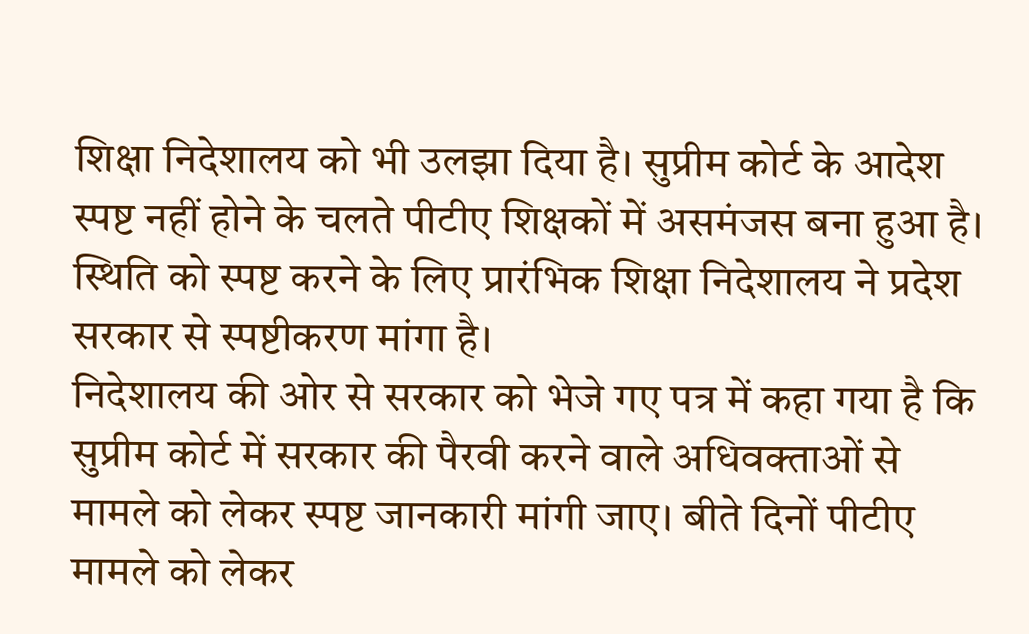शिक्षा निदेशालय को भी उलझा दिया है। सुप्रीम कोर्ट के आदेश स्पष्ट नहीं होने के चलते पीटीए शिक्षकों में असमंजस बना हुआ है। स्थिति को स्पष्ट करने के लिए प्रारंभिक शिक्षा निदेशालय ने प्रदेश सरकार से स्पष्टीकरण मांगा है।
निदेशालय की ओर से सरकार को भेजे गए पत्र में कहा गया है कि सुप्रीम कोर्ट में सरकार की पैरवी करने वाले अधिवक्ताओं से मामले को लेकर स्पष्ट जानकारी मांगी जाए। बीते दिनों पीटीए मामले को लेकर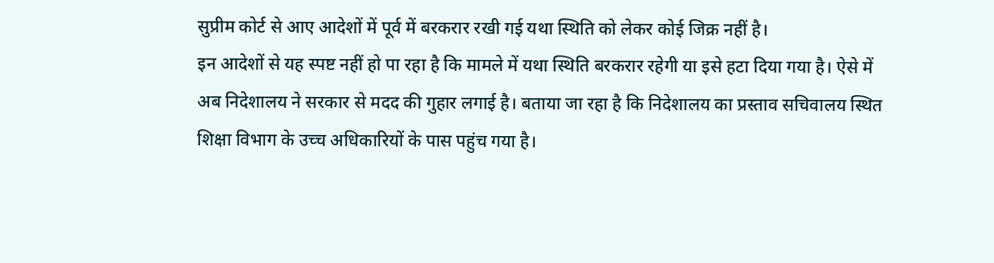सुप्रीम कोर्ट से आए आदेशों में पूर्व में बरकरार रखी गई यथा स्थिति को लेकर कोई जिक्र नहीं है।
इन आदेशों से यह स्पष्ट नहीं हो पा रहा है कि मामले में यथा स्थिति बरकरार रहेगी या इसे हटा दिया गया है। ऐसे में अब निदेशालय ने सरकार से मदद की गुहार लगाई है। बताया जा रहा है कि निदेशालय का प्रस्ताव सचिवालय स्थित शिक्षा विभाग के उच्च अधिकारियों के पास पहुंच गया है।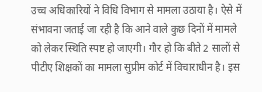उच्च अधिकारियों ने विधि विभाग से मामला उठाया है। ऐसे में संभावना जताई जा रही है कि आने वाले कुछ दिनों में मामले को लेकर स्थिति स्पष्ट हो जाएगी। गौर हो कि बीते 2 सालों से पीटीए शिक्षकों का मामला सुप्रीम कोर्ट में विचाराधीन है। इस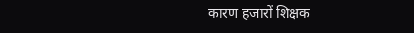कारण हजारों शिक्षक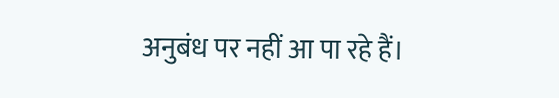अनुबंध पर नहीं आ पा रहे हैं।